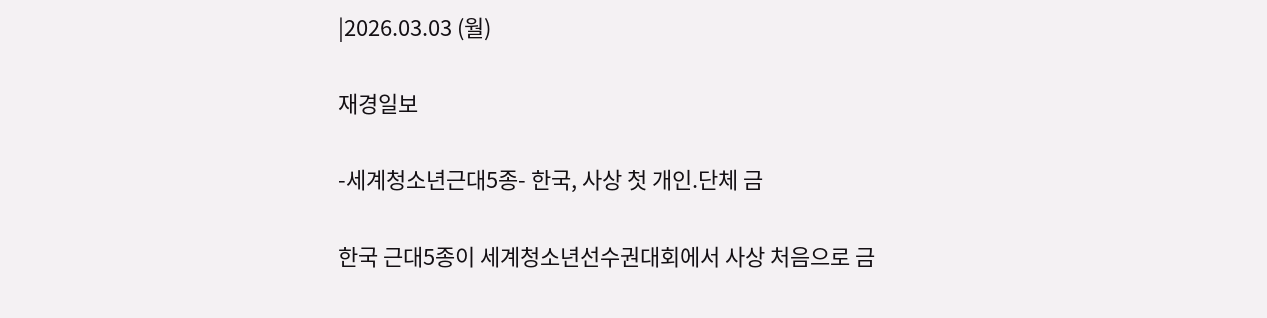|2026.03.03 (월)

재경일보

-세계청소년근대5종- 한국, 사상 첫 개인.단체 금

한국 근대5종이 세계청소년선수권대회에서 사상 처음으로 금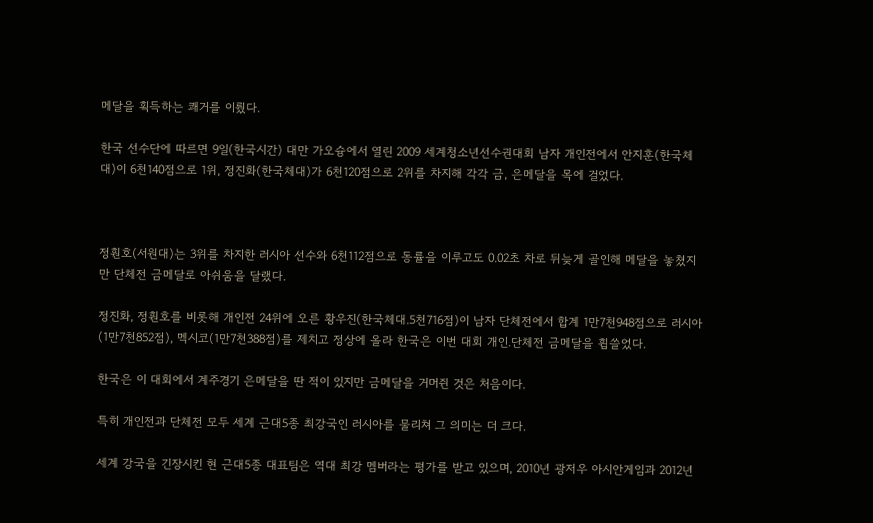메달을 획득하는 쾌거를 이뤘다.

한국 선수단에 따르면 9일(한국시간) 대만 가오슝에서 열린 2009 세계청소년선수권대회 남자 개인전에서 안지훈(한국체대)이 6천140점으로 1위, 정진화(한국체대)가 6천120점으로 2위를 차지해 각각 금, 은메달을 목에 걸었다.



정훤호(서원대)는 3위를 차지한 러시아 선수와 6천112점으로 동률을 이루고도 0.02초 차로 뒤늦게 골인해 메달을 놓쳤지만 단체전 금메달로 아쉬움을 달랬다.

정진화, 정훤호를 비롯해 개인전 24위에 오른 황우진(한국체대.5천716점)이 남자 단체전에서 합계 1만7천948점으로 러시아(1만7천852점), 멕시코(1만7천388점)를 제치고 정상에 올라 한국은 이번 대회 개인.단체전 금메달을 휩쓸었다.

한국은 이 대회에서 계주경기 은메달을 딴 적이 있지만 금메달을 거머쥔 것은 처음이다.

특히 개인전과 단체전 모두 세계 근대5종 최강국인 러시아를 물리쳐 그 의미는 더 크다.

세계 강국을 긴장시킨 현 근대5종 대표팀은 역대 최강 멤버라는 평가를 받고 있으며, 2010년 광저우 아시안게임과 2012년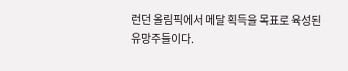런던 올림픽에서 메달 획득을 목표로 육성된 유망주들이다.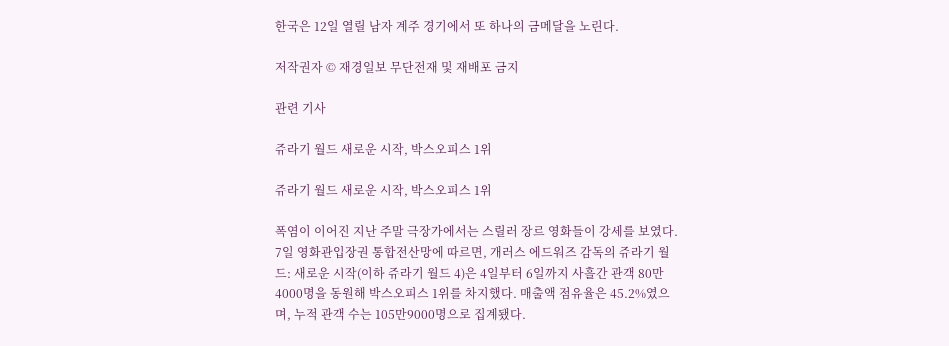한국은 12일 열릴 남자 계주 경기에서 또 하나의 금메달을 노린다.

저작권자 © 재경일보 무단전재 및 재배포 금지

관련 기사

쥬라기 월드 새로운 시작, 박스오피스 1위

쥬라기 월드 새로운 시작, 박스오피스 1위

폭염이 이어진 지난 주말 극장가에서는 스릴러 장르 영화들이 강세를 보였다. 7일 영화관입장권 통합전산망에 따르면, 개러스 에드워즈 감독의 쥬라기 월드: 새로운 시작(이하 쥬라기 월드 4)은 4일부터 6일까지 사흘간 관객 80만4000명을 동원해 박스오피스 1위를 차지했다. 매출액 점유율은 45.2%였으며, 누적 관객 수는 105만9000명으로 집계됐다.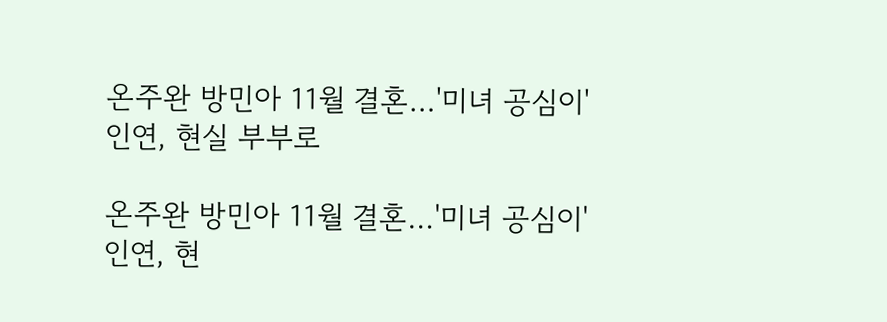온주완 방민아 11월 결혼…'미녀 공심이' 인연, 현실 부부로

온주완 방민아 11월 결혼…'미녀 공심이' 인연, 현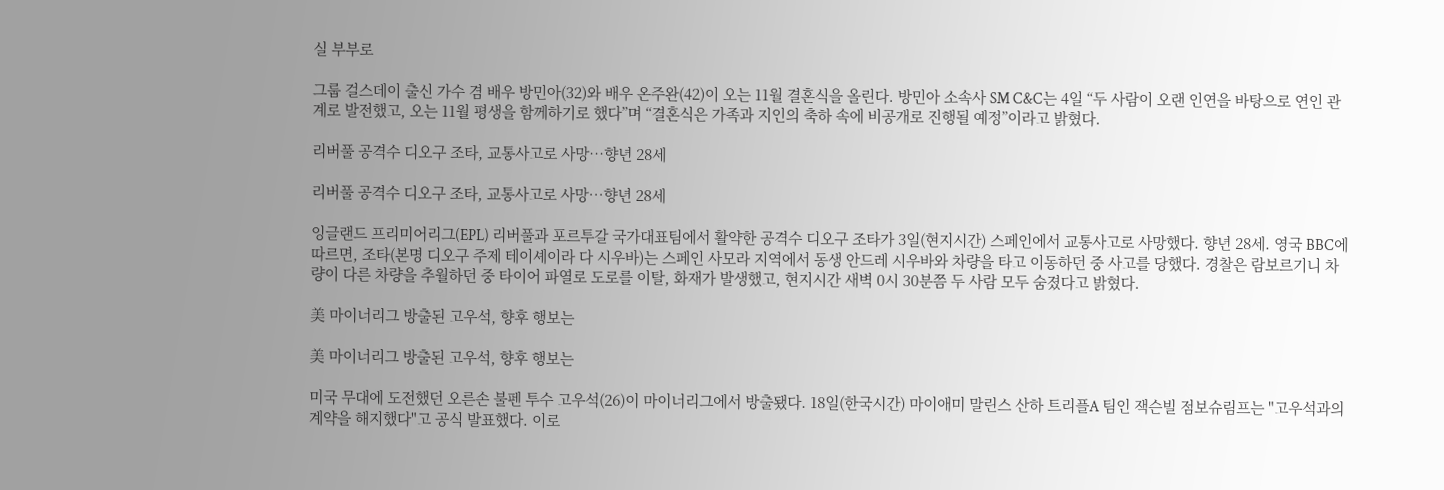실 부부로

그룹 걸스데이 출신 가수 겸 배우 방민아(32)와 배우 온주완(42)이 오는 11월 결혼식을 올린다. 방민아 소속사 SM C&C는 4일 “두 사람이 오랜 인연을 바탕으로 연인 관계로 발전했고, 오는 11월 평생을 함께하기로 했다”며 “결혼식은 가족과 지인의 축하 속에 비공개로 진행될 예정”이라고 밝혔다.

리버풀 공격수 디오구 조타, 교통사고로 사망…향년 28세

리버풀 공격수 디오구 조타, 교통사고로 사망…향년 28세

잉글랜드 프리미어리그(EPL) 리버풀과 포르투갈 국가대표팀에서 활약한 공격수 디오구 조타가 3일(현지시간) 스페인에서 교통사고로 사망했다. 향년 28세. 영국 BBC에 따르면, 조타(본명 디오구 주제 테이셰이라 다 시우바)는 스페인 사모라 지역에서 동생 안드레 시우바와 차량을 타고 이동하던 중 사고를 당했다. 경찰은 람보르기니 차량이 다른 차량을 추월하던 중 타이어 파열로 도로를 이탈, 화재가 발생했고, 현지시간 새벽 0시 30분쯤 두 사람 모두 숨졌다고 밝혔다.

美 마이너리그 방출된 고우석, 향후 행보는

美 마이너리그 방출된 고우석, 향후 행보는

미국 무대에 도전했던 오른손 불펜 투수 고우석(26)이 마이너리그에서 방출됐다. 18일(한국시간) 마이애미 말린스 산하 트리플A 팀인 잭슨빌 점보슈림프는 "고우석과의 계약을 해지했다"고 공식 발표했다. 이로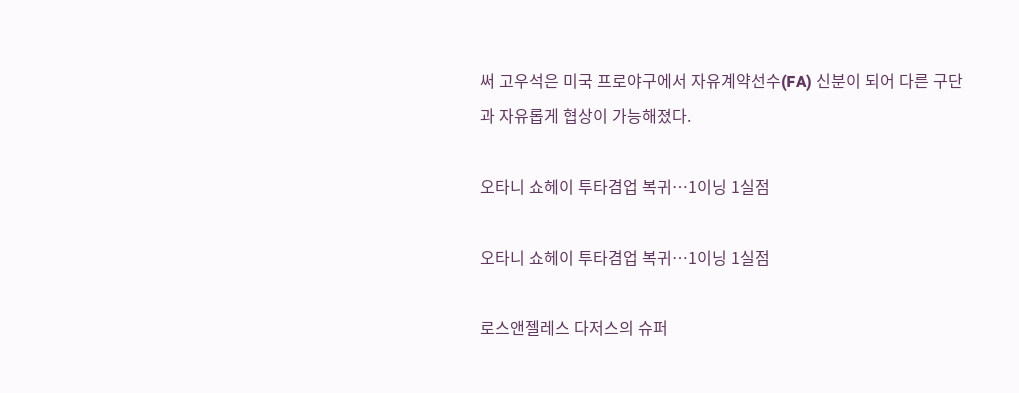써 고우석은 미국 프로야구에서 자유계약선수(FA) 신분이 되어 다른 구단과 자유롭게 협상이 가능해졌다.

오타니 쇼헤이 투타겸업 복귀…1이닝 1실점

오타니 쇼헤이 투타겸업 복귀…1이닝 1실점

로스앤젤레스 다저스의 슈퍼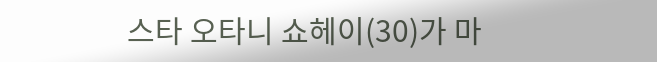스타 오타니 쇼헤이(30)가 마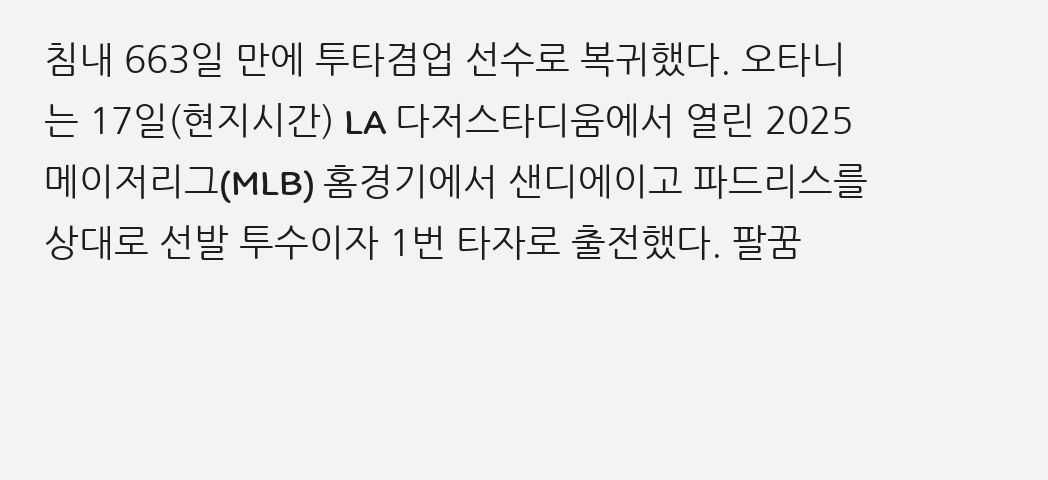침내 663일 만에 투타겸업 선수로 복귀했다. 오타니는 17일(현지시간) LA 다저스타디움에서 열린 2025 메이저리그(MLB) 홈경기에서 샌디에이고 파드리스를 상대로 선발 투수이자 1번 타자로 출전했다. 팔꿈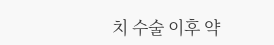치 수술 이후 약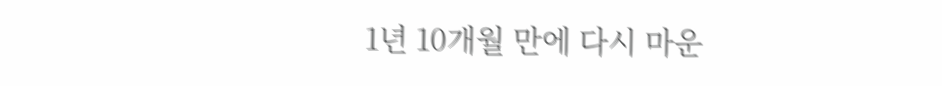1년 10개월 만에 다시 마운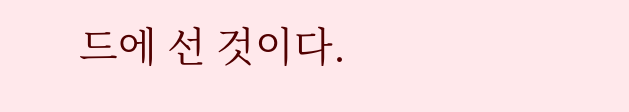드에 선 것이다.